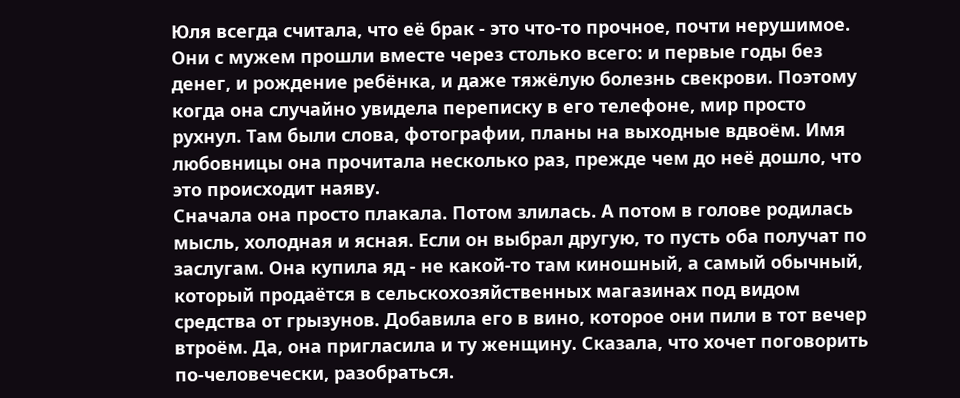Юля всегда считала, что её брак - это что-то прочное, почти нерушимое. Они с мужем прошли вместе через столько всего: и первые годы без денег, и рождение ребёнка, и даже тяжёлую болезнь свекрови. Поэтому когда она случайно увидела переписку в его телефоне, мир просто рухнул. Там были слова, фотографии, планы на выходные вдвоём. Имя любовницы она прочитала несколько раз, прежде чем до неё дошло, что это происходит наяву.
Сначала она просто плакала. Потом злилась. А потом в голове родилась мысль, холодная и ясная. Если он выбрал другую, то пусть оба получат по заслугам. Она купила яд - не какой-то там киношный, а самый обычный, который продаётся в сельскохозяйственных магазинах под видом средства от грызунов. Добавила его в вино, которое они пили в тот вечер втроём. Да, она пригласила и ту женщину. Сказала, что хочет поговорить по-человечески, разобраться.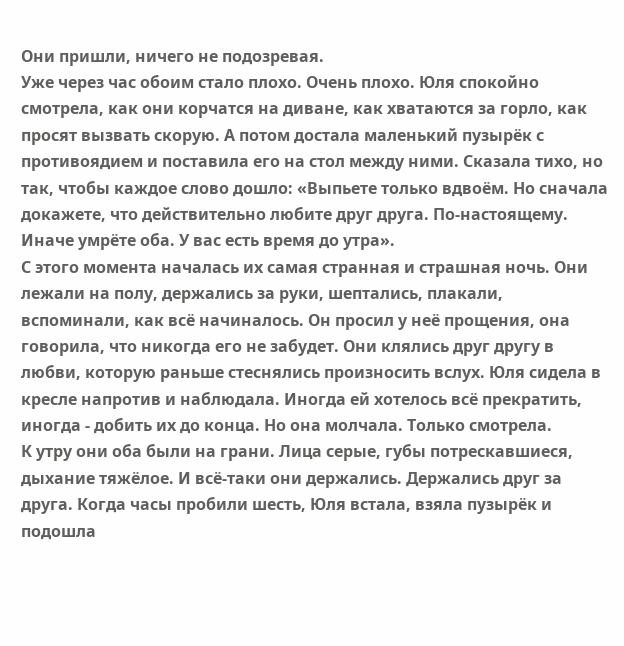Они пришли, ничего не подозревая.
Уже через час обоим стало плохо. Очень плохо. Юля спокойно смотрела, как они корчатся на диване, как хватаются за горло, как просят вызвать скорую. А потом достала маленький пузырёк с противоядием и поставила его на стол между ними. Сказала тихо, но так, чтобы каждое слово дошло: «Выпьете только вдвоём. Но сначала докажете, что действительно любите друг друга. По-настоящему. Иначе умрёте оба. У вас есть время до утра».
С этого момента началась их самая странная и страшная ночь. Они лежали на полу, держались за руки, шептались, плакали, вспоминали, как всё начиналось. Он просил у неё прощения, она говорила, что никогда его не забудет. Они клялись друг другу в любви, которую раньше стеснялись произносить вслух. Юля сидела в кресле напротив и наблюдала. Иногда ей хотелось всё прекратить, иногда - добить их до конца. Но она молчала. Только смотрела.
К утру они оба были на грани. Лица серые, губы потрескавшиеся, дыхание тяжёлое. И всё-таки они держались. Держались друг за друга. Когда часы пробили шесть, Юля встала, взяла пузырёк и подошла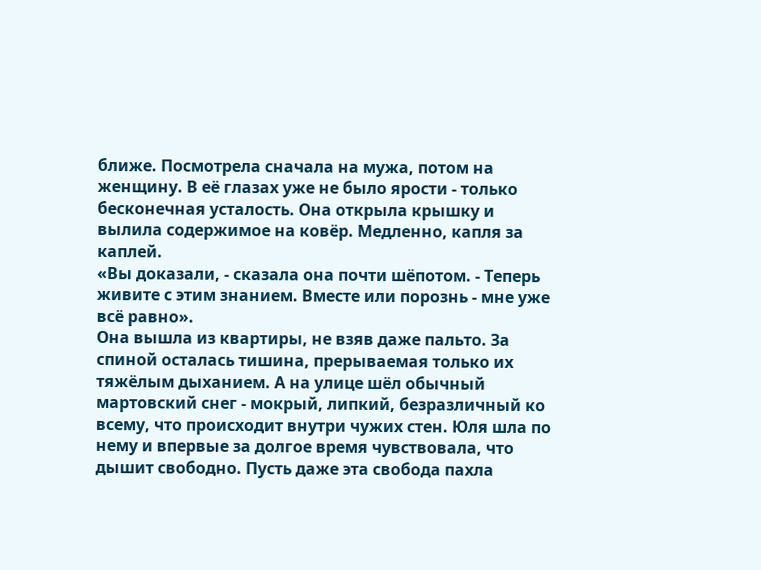ближе. Посмотрела сначала на мужа, потом на женщину. В её глазах уже не было ярости - только бесконечная усталость. Она открыла крышку и вылила содержимое на ковёр. Медленно, капля за каплей.
«Вы доказали, - сказала она почти шёпотом. - Теперь живите с этим знанием. Вместе или порознь - мне уже всё равно».
Она вышла из квартиры, не взяв даже пальто. За спиной осталась тишина, прерываемая только их тяжёлым дыханием. А на улице шёл обычный мартовский снег - мокрый, липкий, безразличный ко всему, что происходит внутри чужих стен. Юля шла по нему и впервые за долгое время чувствовала, что дышит свободно. Пусть даже эта свобода пахла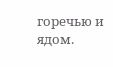горечью и ядом.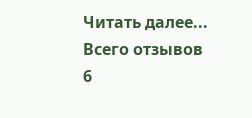Читать далее...
Всего отзывов
6